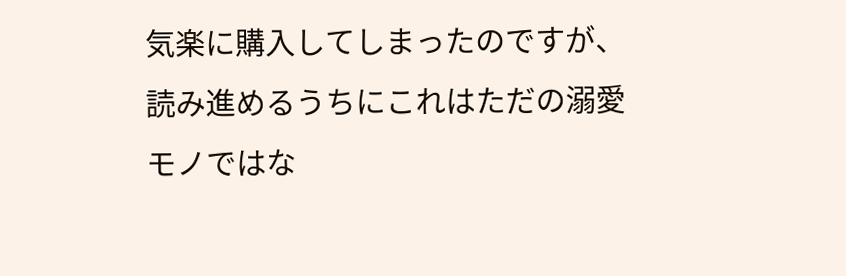気楽に購入してしまったのですが、読み進めるうちにこれはただの溺愛モノではな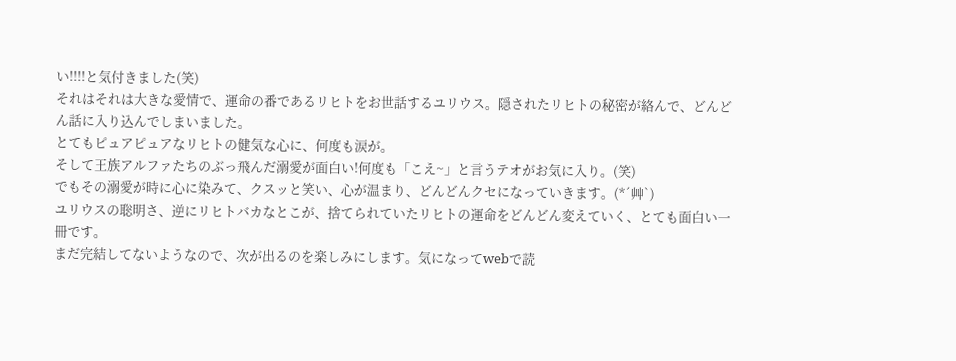い!!!!と気付きました(笑)
それはそれは大きな愛情で、運命の番であるリヒトをお世話するユリウス。隠されたリヒトの秘密が絡んで、どんどん話に入り込んでしまいました。
とてもピュアピュアなリヒトの健気な心に、何度も涙が。
そして王族アルファたちのぶっ飛んだ溺愛が面白い!何度も「こえ~」と言うテオがお気に入り。(笑)
でもその溺愛が時に心に染みて、クスッと笑い、心が温まり、どんどんクセになっていきます。(*´艸`)
ユリウスの聡明さ、逆にリヒトバカなとこが、捨てられていたリヒトの運命をどんどん変えていく、とても面白い一冊です。
まだ完結してないようなので、次が出るのを楽しみにします。気になってwebで読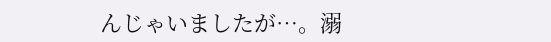んじゃいましたが…。溺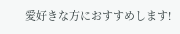愛好きな方におすすめします!